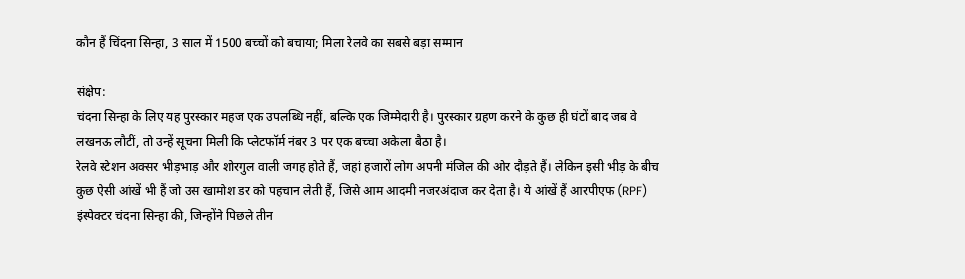कौन हैं चिंदना सिन्हा, 3 साल में 1500 बच्चों को बचाया; मिला रेलवे का सबसे बड़ा सम्मान

संक्षेप:
चंदना सिन्हा के लिए यह पुरस्कार महज एक उपलब्धि नहीं, बल्कि एक जिम्मेदारी है। पुरस्कार ग्रहण करने के कुछ ही घंटों बाद जब वे लखनऊ लौटीं, तो उन्हें सूचना मिली कि प्लेटफॉर्म नंबर 3 पर एक बच्चा अकेला बैठा है।
रेलवे स्टेशन अक्सर भीड़भाड़ और शोरगुल वाली जगह होते हैं, जहां हजारों लोग अपनी मंजिल की ओर दौड़ते हैं। लेकिन इसी भीड़ के बीच कुछ ऐसी आंखें भी हैं जो उस खामोश डर को पहचान लेती हैं, जिसे आम आदमी नजरअंदाज कर देता है। ये आंखें हैं आरपीएफ (RPF) इंस्पेक्टर चंदना सिन्हा की, जिन्होंने पिछले तीन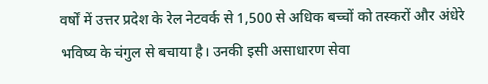वर्षों में उत्तर प्रदेश के रेल नेटवर्क से 1,500 से अधिक बच्चों को तस्करों और अंधेरे भविष्य के चंगुल से बचाया है। उनकी इसी असाधारण सेवा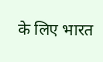के लिए भारत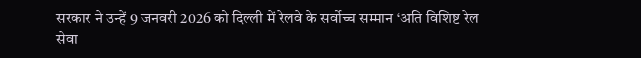सरकार ने उन्हें 9 जनवरी 2026 को दिल्ली में रेलवे के सर्वोच्च सम्मान ‘अति विशिष्ट रेल सेवा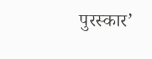पुरस्कार’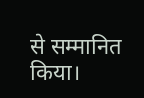से सम्मानित किया।